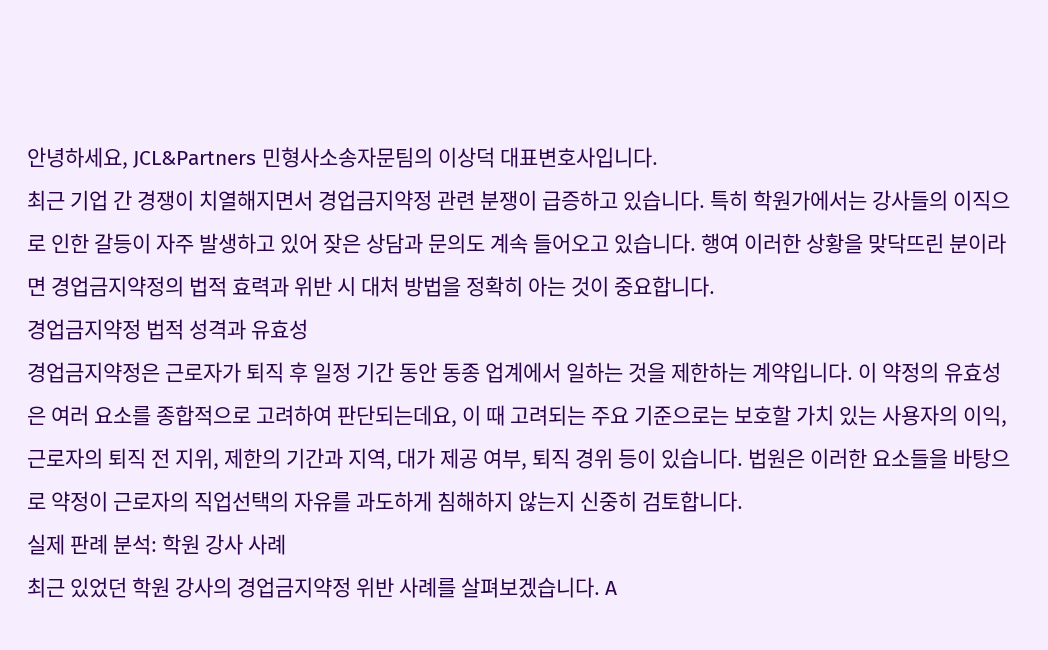안녕하세요, JCL&Partners 민형사소송자문팀의 이상덕 대표변호사입니다.
최근 기업 간 경쟁이 치열해지면서 경업금지약정 관련 분쟁이 급증하고 있습니다. 특히 학원가에서는 강사들의 이직으로 인한 갈등이 자주 발생하고 있어 잦은 상담과 문의도 계속 들어오고 있습니다. 행여 이러한 상황을 맞닥뜨린 분이라면 경업금지약정의 법적 효력과 위반 시 대처 방법을 정확히 아는 것이 중요합니다.
경업금지약정 법적 성격과 유효성
경업금지약정은 근로자가 퇴직 후 일정 기간 동안 동종 업계에서 일하는 것을 제한하는 계약입니다. 이 약정의 유효성은 여러 요소를 종합적으로 고려하여 판단되는데요, 이 때 고려되는 주요 기준으로는 보호할 가치 있는 사용자의 이익, 근로자의 퇴직 전 지위, 제한의 기간과 지역, 대가 제공 여부, 퇴직 경위 등이 있습니다. 법원은 이러한 요소들을 바탕으로 약정이 근로자의 직업선택의 자유를 과도하게 침해하지 않는지 신중히 검토합니다.
실제 판례 분석: 학원 강사 사례
최근 있었던 학원 강사의 경업금지약정 위반 사례를 살펴보겠습니다. A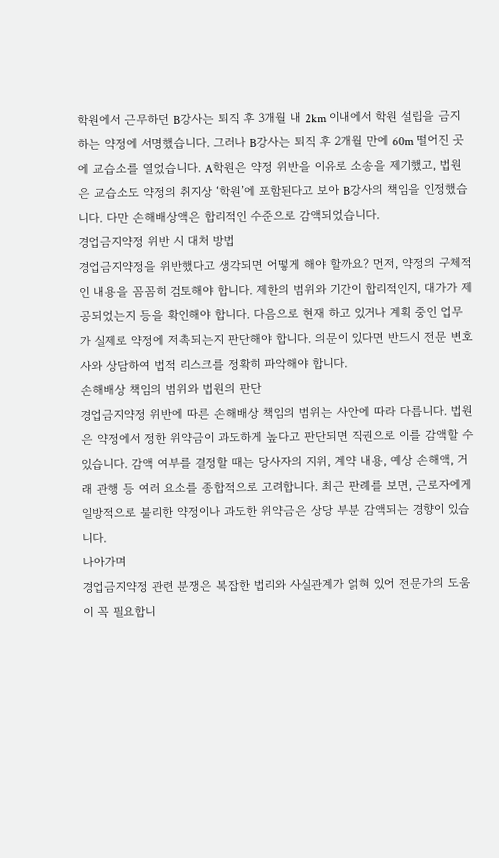학원에서 근무하던 B강사는 퇴직 후 3개월 내 2km 이내에서 학원 설립을 금지하는 약정에 서명했습니다. 그러나 B강사는 퇴직 후 2개월 만에 60m 떨어진 곳에 교습소를 열었습니다. A학원은 약정 위반을 이유로 소송을 제기했고, 법원은 교습소도 약정의 취지상 ‘학원’에 포함된다고 보아 B강사의 책임을 인정했습니다. 다만 손해배상액은 합리적인 수준으로 감액되었습니다.
경업금지약정 위반 시 대처 방법
경업금지약정을 위반했다고 생각되면 어떻게 해야 할까요? 먼저, 약정의 구체적인 내용을 꼼꼼히 검토해야 합니다. 제한의 범위와 기간이 합리적인지, 대가가 제공되었는지 등을 확인해야 합니다. 다음으로 현재 하고 있거나 계획 중인 업무가 실제로 약정에 저촉되는지 판단해야 합니다. 의문이 있다면 반드시 전문 변호사와 상담하여 법적 리스크를 정확히 파악해야 합니다.
손해배상 책임의 범위와 법원의 판단
경업금지약정 위반에 따른 손해배상 책임의 범위는 사안에 따라 다릅니다. 법원은 약정에서 정한 위약금이 과도하게 높다고 판단되면 직권으로 이를 감액할 수 있습니다. 감액 여부를 결정할 때는 당사자의 지위, 계약 내용, 예상 손해액, 거래 관행 등 여러 요소를 종합적으로 고려합니다. 최근 판례를 보면, 근로자에게 일방적으로 불리한 약정이나 과도한 위약금은 상당 부분 감액되는 경향이 있습니다.
나아가며
경업금지약정 관련 분쟁은 복잡한 법리와 사실관계가 얽혀 있어 전문가의 도움이 꼭 필요합니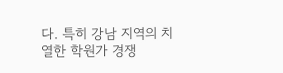다. 특히 강남 지역의 치열한 학원가 경쟁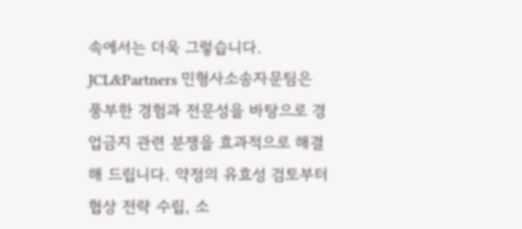속에서는 더욱 그렇습니다. JCL&Partners 민형사소송자문팀은 풍부한 경험과 전문성을 바탕으로 경업금지 관련 분쟁을 효과적으로 해결해 드립니다. 약정의 유효성 검토부터 협상 전략 수립, 소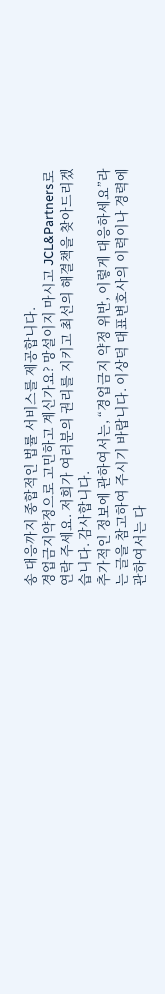송 대응까지 종합적인 법률 서비스를 제공합니다.
경업금지약정으로 고민하고 계신가요? 망설이지 마시고 JCL&Partners로 연락 주세요. 저희가 여러분의 권리를 지키고 최선의 해결책을 찾아드리겠습니다. 감사합니다.
추가적인 정보에 관하여서는, “경업금지 약정 위반, 이렇게 대응하세요”라는 글을 참고하여 주시기 바랍니다. 이상덕 대표변호사의 이력이나 경력에 관하여서는 다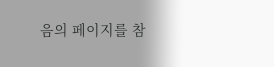음의 페이지를 참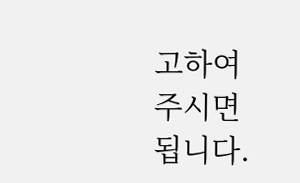고하여 주시면 됩니다.